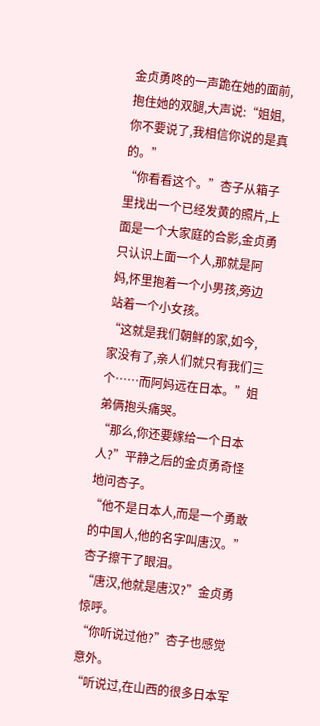金贞勇咚的一声跪在她的面前,抱住她的双腿,大声说:“姐姐,你不要说了,我相信你说的是真的。”
“你看看这个。”杏子从箱子里找出一个已经发黄的照片,上面是一个大家庭的合影,金贞勇只认识上面一个人,那就是阿妈,怀里抱着一个小男孩,旁边站着一个小女孩。
“这就是我们朝鲜的家,如今,家没有了,亲人们就只有我们三个……而阿妈远在日本。”姐弟俩抱头痛哭。
“那么,你还要嫁给一个日本人?”平静之后的金贞勇奇怪地问杏子。
“他不是日本人,而是一个勇敢的中国人,他的名字叫唐汉。”杏子擦干了眼泪。
“唐汉,他就是唐汉?”金贞勇惊呼。
“你听说过他?”杏子也感觉意外。
“听说过,在山西的很多日本军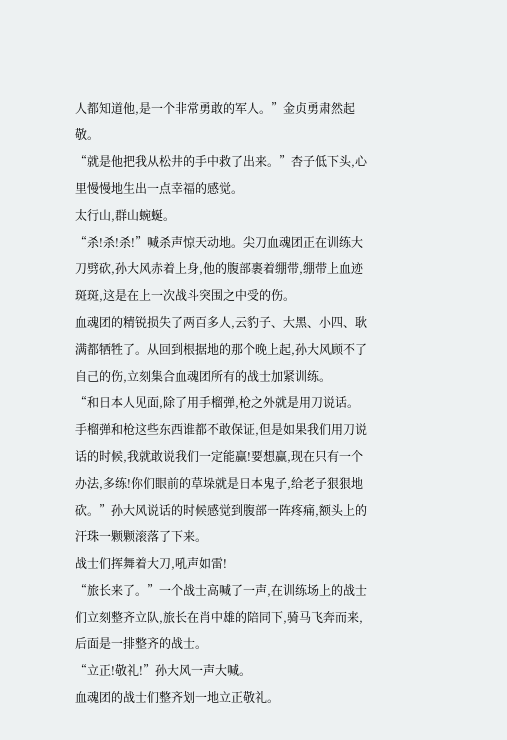人都知道他,是一个非常勇敢的军人。”金贞勇肃然起敬。
“就是他把我从松井的手中救了出来。”杏子低下头,心里慢慢地生出一点幸福的感觉。
太行山,群山蜿蜒。
“杀!杀!杀!”喊杀声惊天动地。尖刀血魂团正在训练大刀劈砍,孙大风赤着上身,他的腹部裹着绷带,绷带上血迹斑斑,这是在上一次战斗突围之中受的伤。
血魂团的精锐损失了两百多人,云豹子、大黑、小四、耿满都牺牲了。从回到根据地的那个晚上起,孙大风顾不了自己的伤,立刻集合血魂团所有的战士加紧训练。
“和日本人见面,除了用手榴弹,枪之外就是用刀说话。手榴弹和枪这些东西谁都不敢保证,但是如果我们用刀说话的时候,我就敢说我们一定能赢!要想赢,现在只有一个办法,多练!你们眼前的草垛就是日本鬼子,给老子狠狠地砍。”孙大风说话的时候感觉到腹部一阵疼痛,额头上的汗珠一颗颗滚落了下来。
战士们挥舞着大刀,吼声如雷!
“旅长来了。”一个战士高喊了一声,在训练场上的战士们立刻整齐立队,旅长在肖中雄的陪同下,骑马飞奔而来,后面是一排整齐的战士。
“立正!敬礼!”孙大风一声大喊。
血魂团的战士们整齐划一地立正敬礼。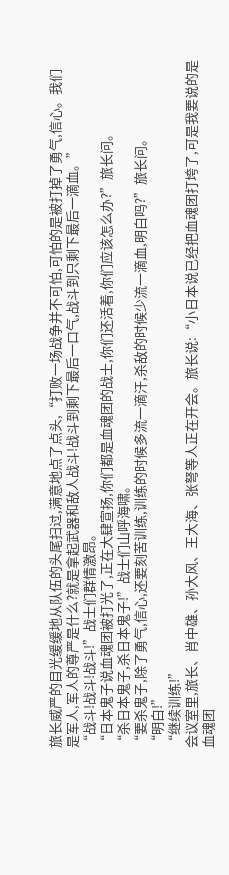旅长威严的目光缓缓地从队伍的头尾扫过,满意地点了点头,“打败一场战争并不可怕,可怕的是被打掉了勇气,信心。我们是军人,军人的尊严是什么?就是拿起武器和敌人战斗!战斗到剩下最后一口气,战斗到只剩下最后一滴血。”
“战斗!战斗!战斗!”战士们群情激昂。
“日本鬼子说血魂团被打光了,正在大肆宣扬,你们都是血魂团的战士,你们还活着,你们应该怎么办?”旅长问。
“杀日本鬼子,杀日本鬼子!”战士们山呼海啸。
“要杀鬼子,除了勇气,信心,还要刻苦训练,训练的时候多流一滴汗,杀敌的时候少流一滴血,明白吗?”旅长问。
“明白!”
“继续训练!”
会议室里,旅长、肖中雄、孙大风、王大海、张弩等人正在开会。旅长说:“小日本说已经把血魂团打垮了,可是我要说的是血魂团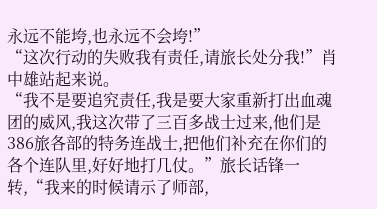永远不能垮,也永远不会垮!”
“这次行动的失败我有责任,请旅长处分我!”肖中雄站起来说。
“我不是要追究责任,我是要大家重新打出血魂团的威风,我这次带了三百多战士过来,他们是386旅各部的特务连战士,把他们补充在你们的各个连队里,好好地打几仗。”旅长话锋一转,“我来的时候请示了师部,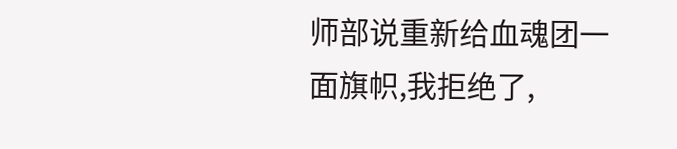师部说重新给血魂团一面旗帜,我拒绝了,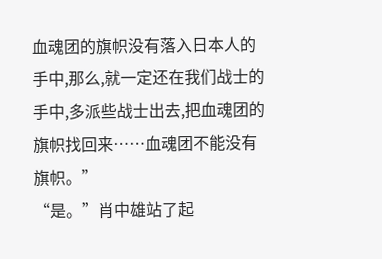血魂团的旗帜没有落入日本人的手中,那么,就一定还在我们战士的手中,多派些战士出去,把血魂团的旗帜找回来……血魂团不能没有旗帜。”
“是。”肖中雄站了起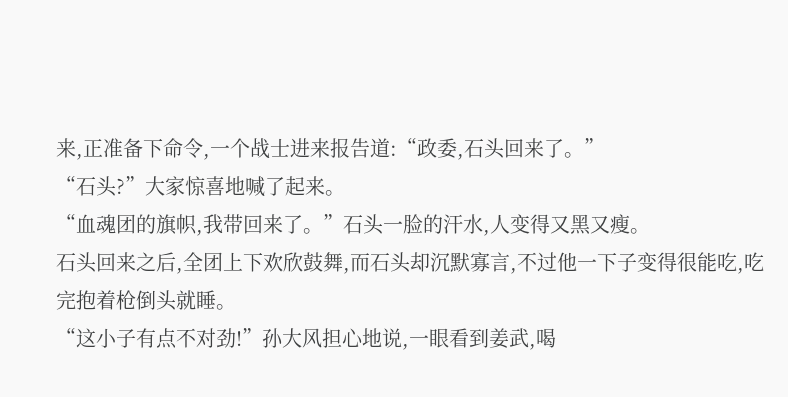来,正准备下命令,一个战士进来报告道:“政委,石头回来了。”
“石头?”大家惊喜地喊了起来。
“血魂团的旗帜,我带回来了。”石头一脸的汗水,人变得又黑又瘦。
石头回来之后,全团上下欢欣鼓舞,而石头却沉默寡言,不过他一下子变得很能吃,吃完抱着枪倒头就睡。
“这小子有点不对劲!”孙大风担心地说,一眼看到姜武,喝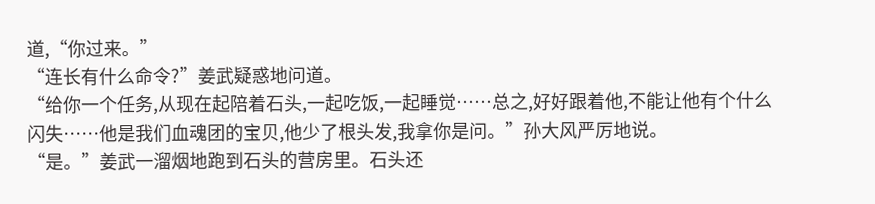道,“你过来。”
“连长有什么命令?”姜武疑惑地问道。
“给你一个任务,从现在起陪着石头,一起吃饭,一起睡觉……总之,好好跟着他,不能让他有个什么闪失……他是我们血魂团的宝贝,他少了根头发,我拿你是问。”孙大风严厉地说。
“是。”姜武一溜烟地跑到石头的营房里。石头还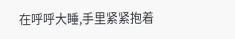在呼呼大睡,手里紧紧抱着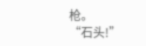枪。
“石头!”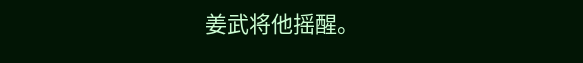姜武将他摇醒。